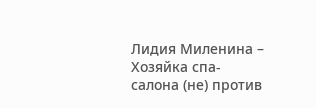Лидия Миленина – Хозяйка спа-салона (не) против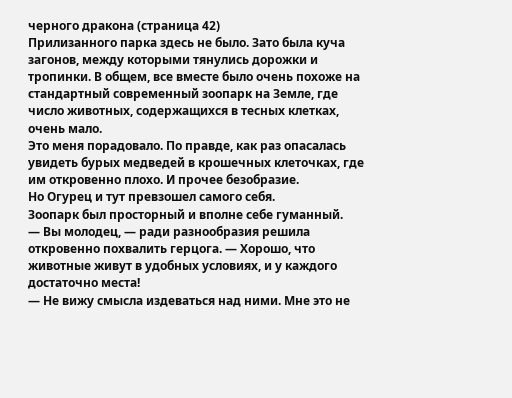черного дракона (страница 42)
Прилизанного парка здесь не было. Зато была куча загонов, между которыми тянулись дорожки и тропинки. В общем, все вместе было очень похоже на стандартный современный зоопарк на Земле, где число животных, содержащихся в тесных клетках, очень мало.
Это меня порадовало. По правде, как раз опасалась увидеть бурых медведей в крошечных клеточках, где им откровенно плохо. И прочее безобразие.
Но Огурец и тут превзошел самого себя.
Зоопарк был просторный и вполне себе гуманный.
— Вы молодец, — ради разнообразия решила откровенно похвалить герцога. — Хорошо, что животные живут в удобных условиях, и у каждого достаточно места!
— Не вижу смысла издеваться над ними. Мне это не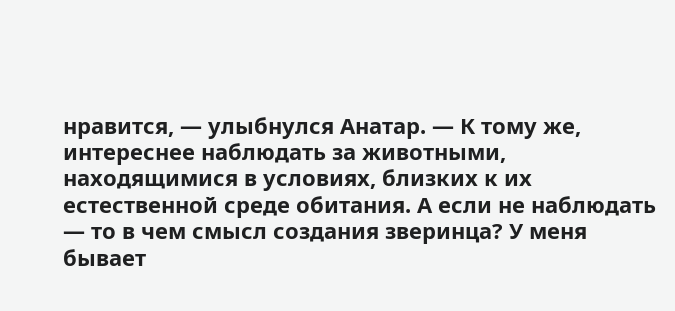нравится, — улыбнулся Анатар. — К тому же, интереснее наблюдать за животными, находящимися в условиях, близких к их естественной среде обитания. А если не наблюдать — то в чем смысл создания зверинца? У меня бывает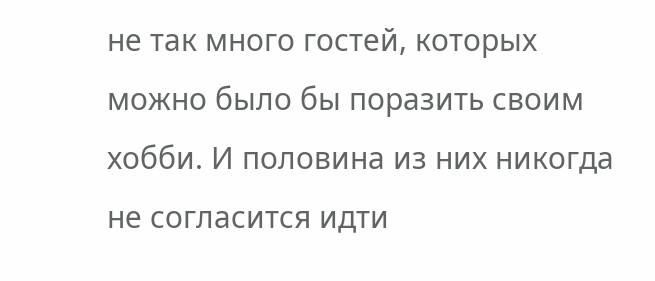не так много гостей, которых можно было бы поразить своим хобби. И половина из них никогда не согласится идти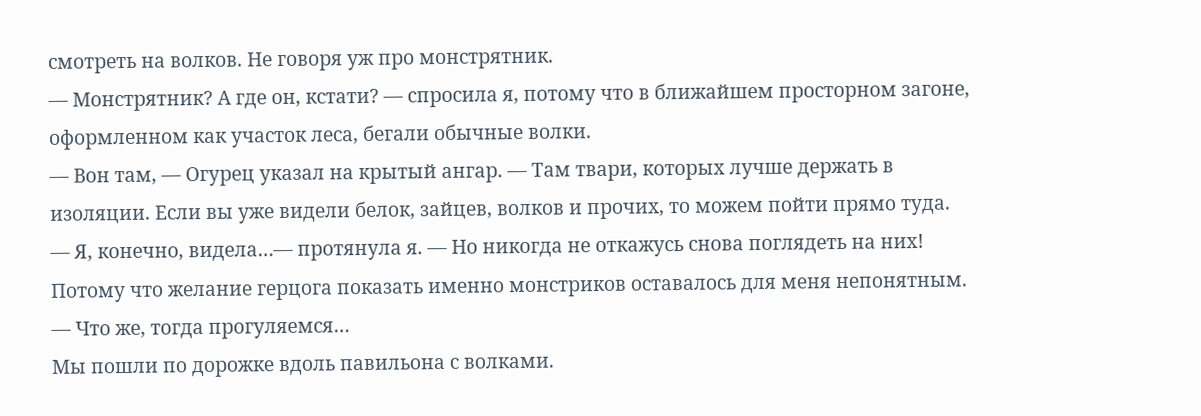смотреть на волков. Не говоря уж про монстрятник.
— Монстрятник? А где он, кстати? — спросила я, потому что в ближайшем просторном загоне, оформленном как участок леса, бегали обычные волки.
— Вон там, — Огурец указал на крытый ангар. — Там твари, которых лучше держать в изоляции. Если вы уже видели белок, зайцев, волков и прочих, то можем пойти прямо туда.
— Я, конечно, видела…— протянула я. — Но никогда не откажусь снова поглядеть на них!
Потому что желание герцога показать именно монстриков оставалось для меня непонятным.
— Что же, тогда прогуляемся…
Мы пошли по дорожке вдоль павильона с волками.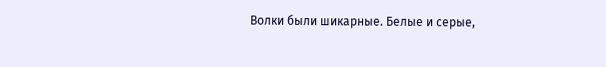Волки были шикарные. Белые и серые,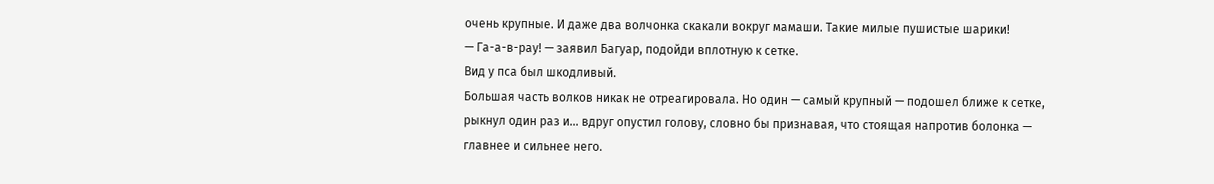очень крупные. И даже два волчонка скакали вокруг мамаши. Такие милые пушистые шарики!
— Га-а-в-рау! — заявил Багуар, подойди вплотную к сетке.
Вид у пса был шкодливый.
Большая часть волков никак не отреагировала. Но один — самый крупный — подошел ближе к сетке, рыкнул один раз и… вдруг опустил голову, словно бы признавая, что стоящая напротив болонка — главнее и сильнее него.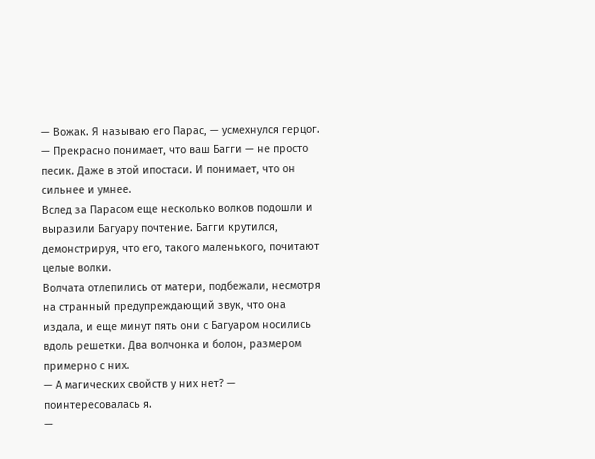— Вожак. Я называю его Парас, — усмехнулся герцог. — Прекрасно понимает, что ваш Багги — не просто песик. Даже в этой ипостаси. И понимает, что он сильнее и умнее.
Вслед за Парасом еще несколько волков подошли и выразили Багуару почтение. Багги крутился, демонстрируя, что его, такого маленького, почитают целые волки.
Волчата отлепились от матери, подбежали, несмотря на странный предупреждающий звук, что она издала, и еще минут пять они с Багуаром носились вдоль решетки. Два волчонка и болон, размером примерно с них.
— А магических свойств у них нет? — поинтересовалась я.
—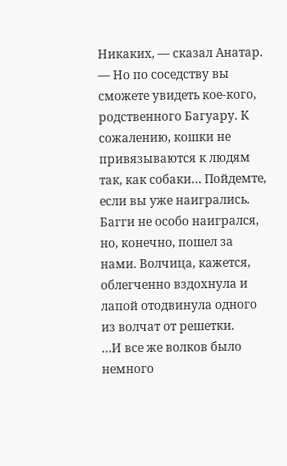Никаких, — сказал Анатар. — Но по соседству вы сможете увидеть кое-кого, родственного Багуару. К сожалению, кошки не привязываются к людям так, как собаки… Пойдемте, если вы уже наигрались.
Багги не особо наигрался, но, конечно, пошел за нами. Волчица, кажется, облегченно вздохнула и лапой отодвинула одного из волчат от решетки.
…И все же волков было немного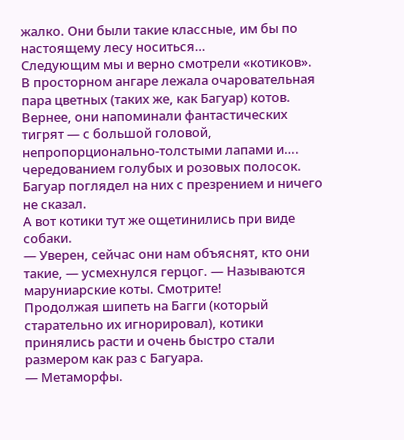жалко. Они были такие классные, им бы по настоящему лесу носиться…
Следующим мы и верно смотрели «котиков». В просторном ангаре лежала очаровательная пара цветных (таких же, как Багуар) котов. Вернее, они напоминали фантастических тигрят — с большой головой, непропорционально-толстыми лапами и…. чередованием голубых и розовых полосок.
Багуар поглядел на них с презрением и ничего не сказал.
А вот котики тут же ощетинились при виде собаки.
— Уверен, сейчас они нам объяснят, кто они такие, — усмехнулся герцог. — Называются маруниарские коты. Смотрите!
Продолжая шипеть на Багги (который старательно их игнорировал), котики принялись расти и очень быстро стали размером как раз с Багуара.
— Метаморфы.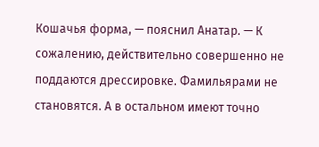Кошачья форма, — пояснил Анатар. — К сожалению, действительно совершенно не поддаются дрессировке. Фамильярами не становятся. А в остальном имеют точно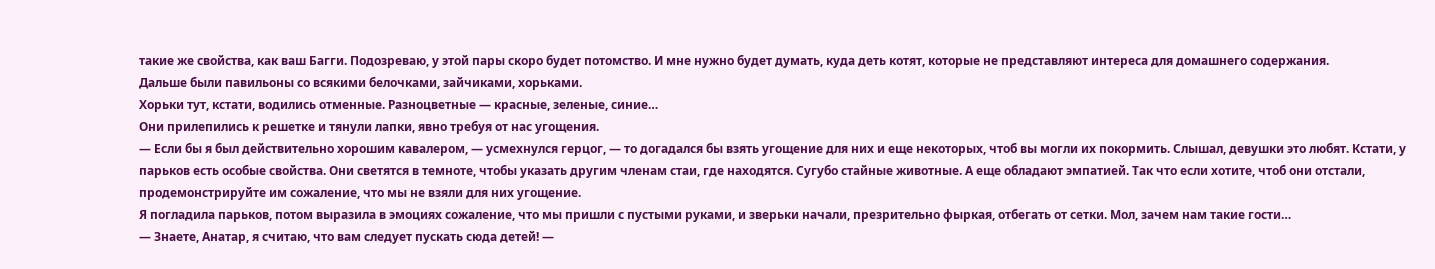такие же свойства, как ваш Багги. Подозреваю, у этой пары скоро будет потомство. И мне нужно будет думать, куда деть котят, которые не представляют интереса для домашнего содержания.
Дальше были павильоны со всякими белочками, зайчиками, хорьками.
Хорьки тут, кстати, водились отменные. Разноцветные — красные, зеленые, синие…
Они прилепились к решетке и тянули лапки, явно требуя от нас угощения.
— Если бы я был действительно хорошим кавалером, — усмехнулся герцог, — то догадался бы взять угощение для них и еще некоторых, чтоб вы могли их покормить. Слышал, девушки это любят. Кстати, у парьков есть особые свойства. Они светятся в темноте, чтобы указать другим членам стаи, где находятся. Сугубо стайные животные. А еще обладают эмпатией. Так что если хотите, чтоб они отстали, продемонстрируйте им сожаление, что мы не взяли для них угощение.
Я погладила парьков, потом выразила в эмоциях сожаление, что мы пришли с пустыми руками, и зверьки начали, презрительно фыркая, отбегать от сетки. Мол, зачем нам такие гости…
— Знаете, Анатар, я считаю, что вам следует пускать сюда детей! —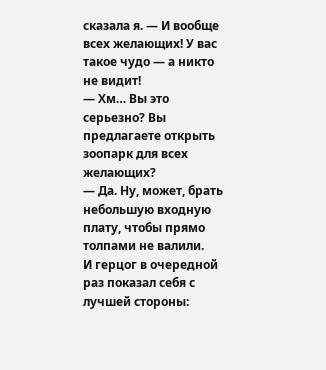сказала я. — И вообще всех желающих! У вас такое чудо — а никто не видит!
— Хм… Вы это серьезно? Вы предлагаете открыть зоопарк для всех желающих?
— Да. Ну, может, брать небольшую входную плату, чтобы прямо толпами не валили.
И герцог в очередной раз показал себя с лучшей стороны: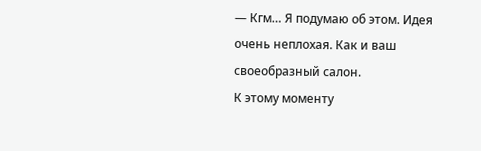— Кгм… Я подумаю об этом. Идея очень неплохая. Как и ваш своеобразный салон.
К этому моменту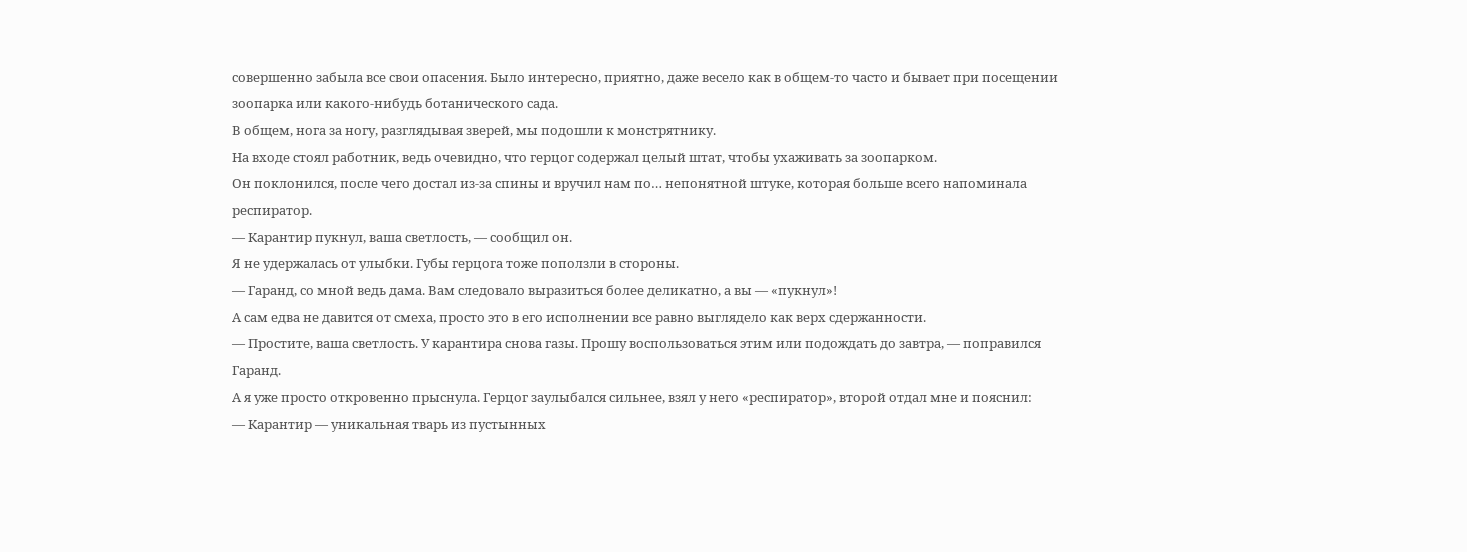совершенно забыла все свои опасения. Было интересно, приятно, даже весело как в общем-то часто и бывает при посещении зоопарка или какого-нибудь ботанического сада.
В общем, нога за ногу, разглядывая зверей, мы подошли к монстрятнику.
На входе стоял работник, ведь очевидно, что герцог содержал целый штат, чтобы ухаживать за зоопарком.
Он поклонился, после чего достал из-за спины и вручил нам по… непонятной штуке, которая больше всего напоминала респиратор.
— Карантир пукнул, ваша светлость, — сообщил он.
Я не удержалась от улыбки. Губы герцога тоже поползли в стороны.
— Гаранд, со мной ведь дама. Вам следовало выразиться более деликатно, а вы — «пукнул»!
А сам едва не давится от смеха, просто это в его исполнении все равно выглядело как верх сдержанности.
— Простите, ваша светлость. У карантира снова газы. Прошу воспользоваться этим или подождать до завтра, — поправился Гаранд.
А я уже просто откровенно прыснула. Герцог заулыбался сильнее, взял у него «респиратор», второй отдал мне и пояснил:
— Карантир — уникальная тварь из пустынных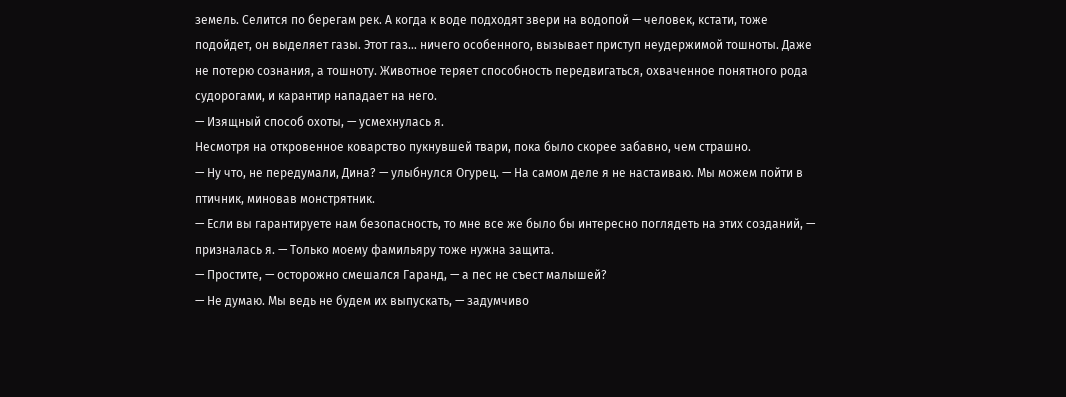земель. Селится по берегам рек. А когда к воде подходят звери на водопой — человек, кстати, тоже подойдет, он выделяет газы. Этот газ… ничего особенного, вызывает приступ неудержимой тошноты. Даже не потерю сознания, а тошноту. Животное теряет способность передвигаться, охваченное понятного рода судорогами, и карантир нападает на него.
— Изящный способ охоты, — усмехнулась я.
Несмотря на откровенное коварство пукнувшей твари, пока было скорее забавно, чем страшно.
— Ну что, не передумали, Дина? — улыбнулся Огурец. — На самом деле я не настаиваю. Мы можем пойти в птичник, миновав монстрятник.
— Если вы гарантируете нам безопасность, то мне все же было бы интересно поглядеть на этих созданий, — призналась я. — Только моему фамильяру тоже нужна защита.
— Простите, — осторожно смешался Гаранд, — а пес не съест малышей?
— Не думаю. Мы ведь не будем их выпускать, — задумчиво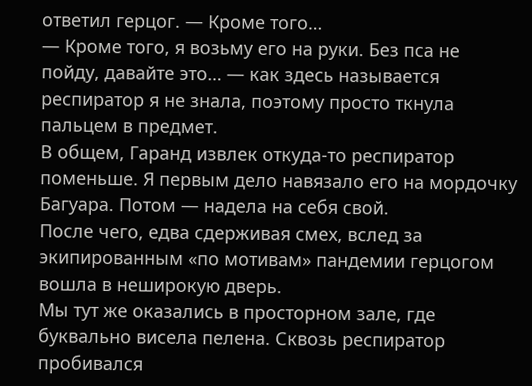ответил герцог. — Кроме того…
— Кроме того, я возьму его на руки. Без пса не пойду, давайте это… — как здесь называется респиратор я не знала, поэтому просто ткнула пальцем в предмет.
В общем, Гаранд извлек откуда-то респиратор поменьше. Я первым дело навязало его на мордочку Багуара. Потом — надела на себя свой.
После чего, едва сдерживая смех, вслед за экипированным «по мотивам» пандемии герцогом вошла в неширокую дверь.
Мы тут же оказались в просторном зале, где буквально висела пелена. Сквозь респиратор пробивался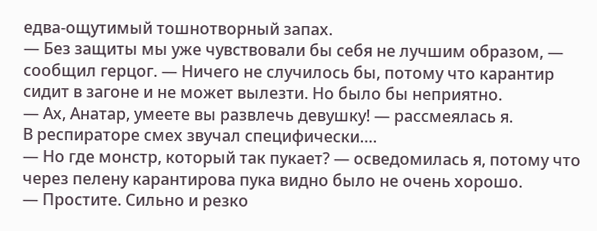едва-ощутимый тошнотворный запах.
— Без защиты мы уже чувствовали бы себя не лучшим образом, — сообщил герцог. — Ничего не случилось бы, потому что карантир сидит в загоне и не может вылезти. Но было бы неприятно.
— Ах, Анатар, умеете вы развлечь девушку! — рассмеялась я.
В респираторе смех звучал специфически….
— Но где монстр, который так пукает? — осведомилась я, потому что через пелену карантирова пука видно было не очень хорошо.
— Простите. Сильно и резко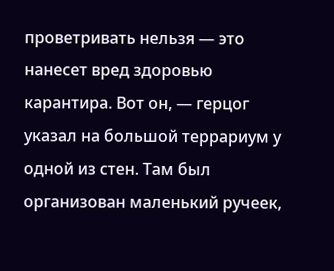проветривать нельзя — это нанесет вред здоровью карантира. Вот он, — герцог указал на большой террариум у одной из стен. Там был организован маленький ручеек,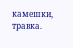камешки, травка.